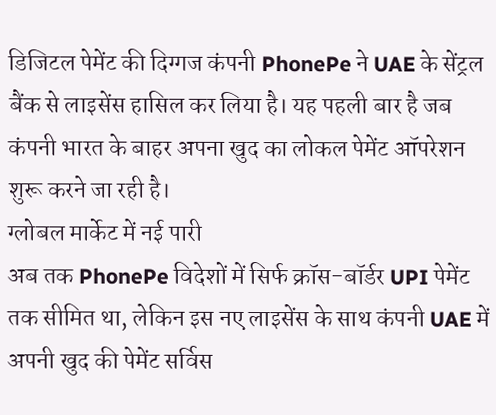डिजिटल पेमेंट की दिग्गज कंपनी PhonePe ने UAE के सेंट्रल बैंक से लाइसेंस हासिल कर लिया है। यह पहली बार है जब कंपनी भारत के बाहर अपना खुद का लोकल पेमेंट ऑपरेशन शुरू करने जा रही है।
ग्लोबल मार्केट में नई पारी
अब तक PhonePe विदेशों में सिर्फ क्रॉस-बॉर्डर UPI पेमेंट तक सीमित था, लेकिन इस नए लाइसेंस के साथ कंपनी UAE में अपनी खुद की पेमेंट सर्विस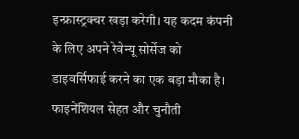इन्फ्रास्ट्रक्चर खड़ा करेगी। यह कदम कंपनी के लिए अपने रेवेन्यू सोर्सेज को डाइवर्सिफाई करने का एक बड़ा मौका है।
फाइनेंशियल सेहत और चुनौती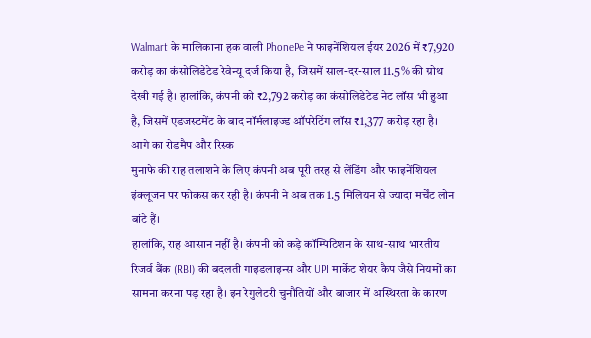Walmart के मालिकाना हक वाली PhonePe ने फाइनेंशियल ईयर 2026 में ₹7,920 करोड़ का कंसोलिडेटेड रेवेन्यू दर्ज किया है, जिसमें साल-दर-साल 11.5% की ग्रोथ देखी गई है। हालांकि, कंपनी को ₹2,792 करोड़ का कंसोलिडेटेड नेट लॉस भी हुआ है, जिसमें एडजस्टमेंट के बाद नॉर्मलाइज्ड ऑपरेटिंग लॉस ₹1,377 करोड़ रहा है।
आगे का रोडमैप और रिस्क
मुनाफे की राह तलाशने के लिए कंपनी अब पूरी तरह से लेंडिंग और फाइनेंशियल इंक्लूजन पर फोकस कर रही है। कंपनी ने अब तक 1.5 मिलियन से ज्यादा मर्चेंट लोन बांटे हैं।
हालांकि, राह आसान नहीं है। कंपनी को कड़े कॉम्पिटिशन के साथ-साथ भारतीय रिजर्व बैंक (RBI) की बदलती गाइडलाइन्स और UPI मार्केट शेयर कैप जैसे नियमों का सामना करना पड़ रहा है। इन रेगुलेटरी चुनौतियों और बाजार में अस्थिरता के कारण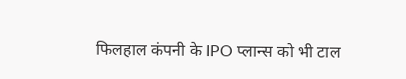फिलहाल कंपनी के IPO प्लान्स को भी टाल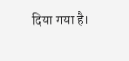दिया गया है।